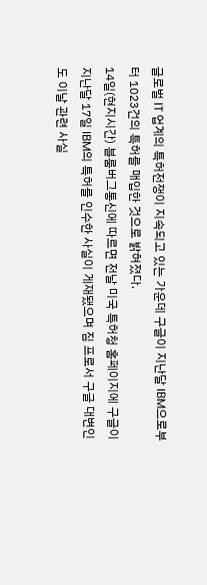글로벌 IT 업계의 특허전쟁이 지속되고 있는 가운데 구글이 지난달 IBM으로부터 1023건의 특허를 매입한 것으로 밝혀졌다.
14일(현지시간) 블룸버그통신에 따르면 전날 미국 특허청 홈페이지에 구글이 지난달 17일 IBM의 특허를 인수한 사실이 게재됐으며 짐 프로서 구글 대변인도 이날 관련 사실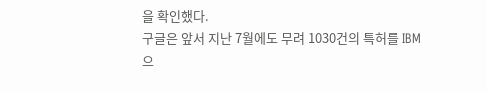을 확인했다.
구글은 앞서 지난 7월에도 무려 1030건의 특허를 IBM으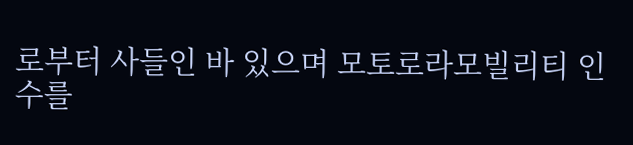로부터 사들인 바 있으며 모토로라모빌리티 인수를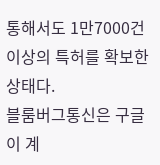통해서도 1만7000건 이상의 특허를 확보한 상태다.
블룸버그통신은 구글이 계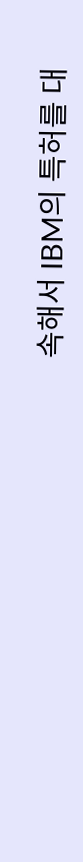속해서 IBM의 특허를 대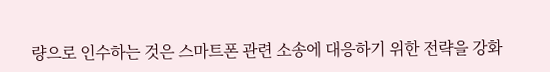량으로 인수하는 것은 스마트폰 관련 소송에 대응하기 위한 전략을 강화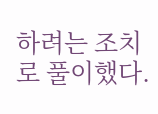하려는 조치로 풀이했다.